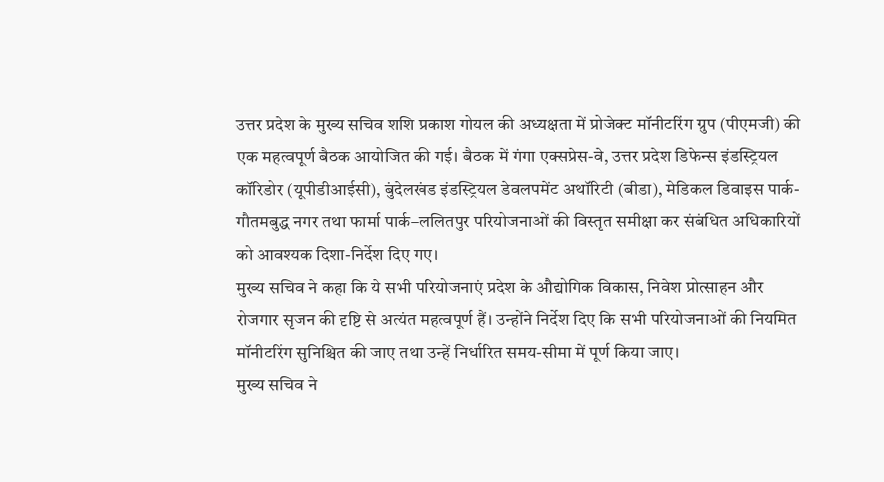उत्तर प्रदेश के मुख्य सचिव शशि प्रकाश गोयल की अध्यक्षता में प्रोजेक्ट मॉनीटरिंग ग्रुप (पीएमजी) की एक महत्वपूर्ण बैठक आयोजित की गई। बैठक में गंगा एक्सप्रेस-वे, उत्तर प्रदेश डिफेन्स इंडस्ट्रियल कॉरिडोर (यूपीडीआईसी), बुंदेलखंड इंडस्ट्रियल डेवलपमेंट अथॉरिटी (बीडा), मेडिकल डिवाइस पार्क-गौतमबुद्ध नगर तथा फार्मा पार्क–ललितपुर परियोजनाओं की विस्तृत समीक्षा कर संबंधित अधिकारियों को आवश्यक दिशा-निर्देश दिए गए।
मुख्य सचिव ने कहा कि ये सभी परियोजनाएं प्रदेश के औद्योगिक विकास, निवेश प्रोत्साहन और रोजगार सृजन की दृष्टि से अत्यंत महत्वपूर्ण हैं। उन्होंने निर्देश दिए कि सभी परियोजनाओं की नियमित मॉनीटरिंग सुनिश्चित की जाए तथा उन्हें निर्धारित समय-सीमा में पूर्ण किया जाए।
मुख्य सचिव ने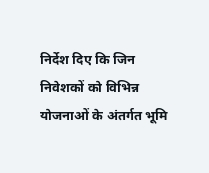निर्देश दिए कि जिन निवेशकों को विभिन्न योजनाओं के अंतर्गत भूमि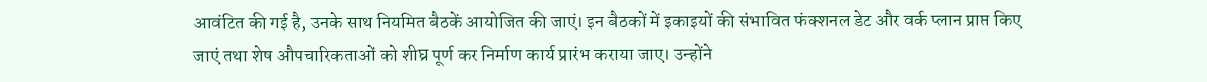आवंटित की गई है, उनके साथ नियमित बैठकें आयोजित की जाएं। इन बैठकों में इकाइयों की संभावित फंक्शनल डेट और वर्क प्लान प्राप्त किए जाएं तथा शेष औपचारिकताओं को शीघ्र पूर्ण कर निर्माण कार्य प्रारंभ कराया जाए। उन्होंने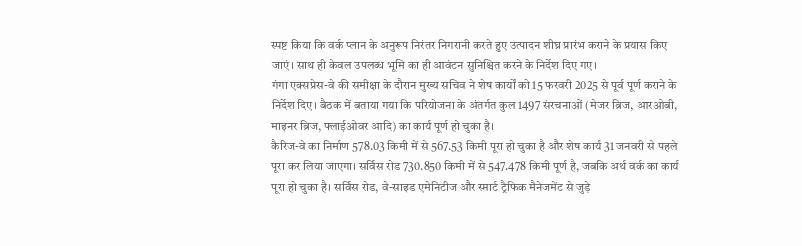स्पष्ट किया कि वर्क प्लान के अनुरूप निरंतर निगरानी करते हुए उत्पादन शीघ्र प्रारंभ कराने के प्रयास किए जाएं। साथ ही केवल उपलब्ध भूमि का ही आवंटन सुनिश्चित करने के निर्देश दिए गए।
गंगा एक्सप्रेस-वे की समीक्षा के दौरान मुख्य सचिव ने शेष कार्यों को 15 फरवरी 2025 से पूर्व पूर्ण कराने के निर्देश दिए। बैठक में बताया गया कि परियोजना के अंतर्गत कुल 1497 संरचनाओं (मेजर ब्रिज, आरओबी, माइनर ब्रिज, फ्लाईओवर आदि) का कार्य पूर्ण हो चुका है।
कैरिज-वे का निर्माण 578.03 किमी में से 567.53 किमी पूरा हो चुका है और शेष कार्य 31 जनवरी से पहले पूरा कर लिया जाएगा। सर्विस रोड 730.850 किमी में से 547.478 किमी पूर्ण है, जबकि अर्थ वर्क का कार्य पूरा हो चुका है। सर्विस रोड, वे-साइड एमेनिटीज और स्मार्ट ट्रैफिक मैनेजमेंट से जुड़े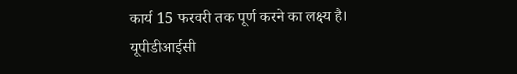कार्य 15 फरवरी तक पूर्ण करने का लक्ष्य है।
यूपीडीआईसी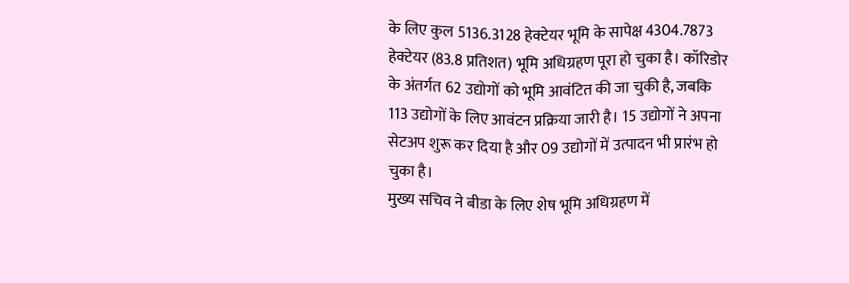के लिए कुल 5136.3128 हेक्टेयर भूमि के सापेक्ष 4304.7873 हेक्टेयर (83.8 प्रतिशत) भूमि अधिग्रहण पूरा हो चुका है। कॉरिडोर के अंतर्गत 62 उद्योगों को भूमि आवंटित की जा चुकी है, जबकि 113 उद्योगों के लिए आवंटन प्रक्रिया जारी है। 15 उद्योगों ने अपना सेटअप शुरू कर दिया है और 09 उद्योगों में उत्पादन भी प्रारंभ हो चुका है।
मुख्य सचिव ने बीडा के लिए शेष भूमि अधिग्रहण में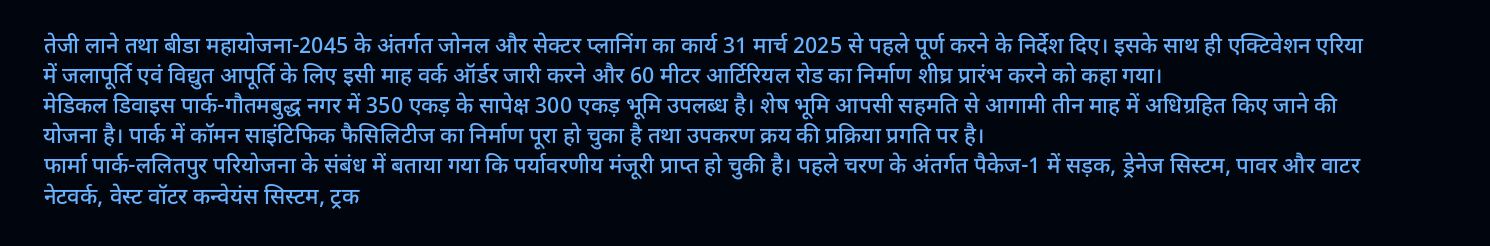तेजी लाने तथा बीडा महायोजना-2045 के अंतर्गत जोनल और सेक्टर प्लानिंग का कार्य 31 मार्च 2025 से पहले पूर्ण करने के निर्देश दिए। इसके साथ ही एक्टिवेशन एरिया में जलापूर्ति एवं विद्युत आपूर्ति के लिए इसी माह वर्क ऑर्डर जारी करने और 60 मीटर आर्टिरियल रोड का निर्माण शीघ्र प्रारंभ करने को कहा गया।
मेडिकल डिवाइस पार्क-गौतमबुद्ध नगर में 350 एकड़ के सापेक्ष 300 एकड़ भूमि उपलब्ध है। शेष भूमि आपसी सहमति से आगामी तीन माह में अधिग्रहित किए जाने की योजना है। पार्क में कॉमन साइंटिफिक फैसिलिटीज का निर्माण पूरा हो चुका है तथा उपकरण क्रय की प्रक्रिया प्रगति पर है।
फार्मा पार्क-ललितपुर परियोजना के संबंध में बताया गया कि पर्यावरणीय मंजूरी प्राप्त हो चुकी है। पहले चरण के अंतर्गत पैकेज-1 में सड़क, ड्रेनेज सिस्टम, पावर और वाटर नेटवर्क, वेस्ट वॉटर कन्वेयंस सिस्टम, ट्रक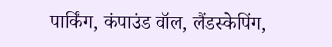पार्किंग, कंपाउंड वॉल, लैंडस्केपिंग,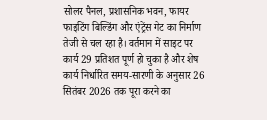सोलर पैनल, प्रशासनिक भवन, फायर फाइटिंग बिल्डिंग और एंट्रेंस गेट का निर्माण तेजी से चल रहा है। वर्तमान में साइट पर कार्य 29 प्रतिशत पूर्ण हो चुका है और शेष कार्य निर्धारित समय-सारणी के अनुसार 26 सितंबर 2026 तक पूरा करने का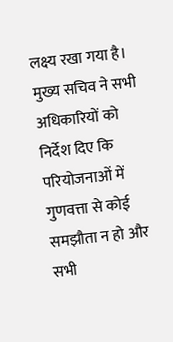लक्ष्य रखा गया है।
मुख्य सचिव ने सभी अधिकारियों को निर्देश दिए कि परियोजनाओं में गुणवत्ता से कोई समझौता न हो और सभी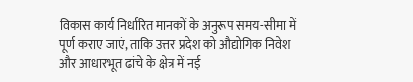विकास कार्य निर्धारित मानकों के अनुरूप समय-सीमा में पूर्ण कराए जाएं, ताकि उत्तर प्रदेश को औद्योगिक निवेश और आधारभूत ढांचे के क्षेत्र में नई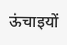ऊंचाइयों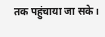तक पहुंचाया जा सके।